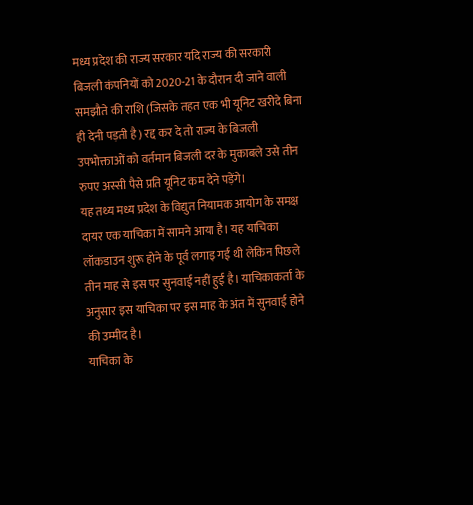मध्य प्रदेश की राज्य सरकार यदि राज्य की सरकारी बिजली कंपनियों को 2020-21 के दौरान दी जाने वाली समझौते की राशि (जिसके तहत एक भी यूनिट खरीदे बिना ही देनी पड़ती है) रद्द कर दे तो राज्य के बिजली उपभोक्ताओं को वर्तमान बिजली दर के मुकाबले उसे तीन रुपए अस्सी पैसे प्रति यूनिट कम देने पड़ेंगे।
यह तथ्य मध्य प्रदेश के विद्युत नियामक आयोग के समक्ष दायर एक याचिका में सामने आया है। यह याचिका लॉकडाउन शुरू होने के पूर्व लगाइ गई थी लेकिन पिछले तीन माह से इस पर सुनवाई नहीं हुई है। याचिकाकर्ता के अनुसार इस याचिका पर इस माह के अंत में सुनवाई होने की उम्मीद है।
याचिका के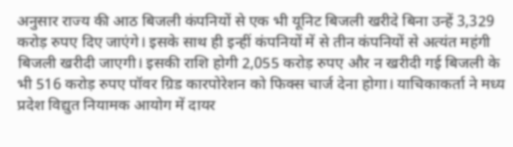अनुसार राज्य की आठ बिजली कंपनियों से एक भी यूनिट बिजली खरीदे बिना उन्हें 3,329 करोड़ रुपए दिए जाएंगे। इसके साथ ही इन्हीं कंपनियों में से तीन कंपनियों से अत्यंत महंगी बिजली खरीदी जाएगी। इसकी राशि होगी 2,055 करोड़ रुपए और न खरीदी गई बिजली के भी 516 करोड़ रुपए पॉवर ग्रिड कारपोरेशन को फिक्स चार्ज देना होगा। याचिकाकर्ता ने मध्य प्रदेश विद्युत नियामक आयोग में दायर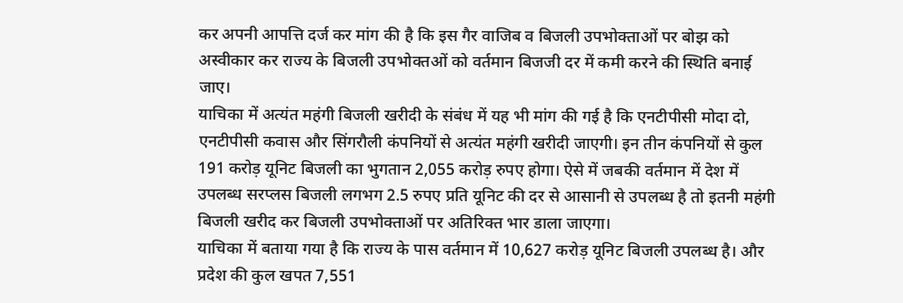कर अपनी आपत्ति दर्ज कर मांग की है कि इस गैर वाजिब व बिजली उपभोक्ताओं पर बोझ को अस्वीकार कर राज्य के बिजली उपभोक्तओं को वर्तमान बिजजी दर में कमी करने की स्थिति बनाई जाए।
याचिका में अत्यंत महंगी बिजली खरीदी के संबंध में यह भी मांग की गई है कि एनटीपीसी मोदा दो, एनटीपीसी कवास और सिंगरौली कंपनियों से अत्यंत महंगी खरीदी जाएगी। इन तीन कंपनियों से कुल 191 करोड़ यूनिट बिजली का भुगतान 2,055 करोड़ रुपए होगा। ऐसे में जबकी वर्तमान में देश में उपलब्ध सरप्लस बिजली लगभग 2.5 रुपए प्रति यूनिट की दर से आसानी से उपलब्ध है तो इतनी महंगी बिजली खरीद कर बिजली उपभोक्ताओं पर अतिरिक्त भार डाला जाएगा।
याचिका में बताया गया है कि राज्य के पास वर्तमान में 10,627 करोड़ यूनिट बिजली उपलब्ध है। और प्रदेश की कुल खपत 7,551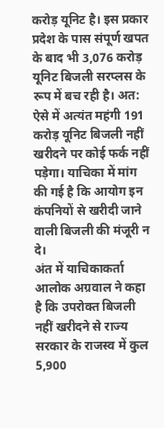करोड़ यूनिट है। इस प्रकार प्रदेश के पास संपूर्ण खपत के बाद भी 3,076 करोड़ यूनिट बिजली सरप्लस के रूप में बच रही है। अत: ऐसे में अत्यंत महंगी 191 करोड़ यूनिट बिजली नहीं खरीदने पर कोई फर्क नहीं पड़ेगा। याचिका में मांग की गई है कि आयोग इन कंपनियों से खरीदी जाने वाली बिजली की मंजूरी न दे।
अंत में याचिकाकर्ता आलोक अग्रवाल ने कहा है कि उपरोक्त बिजली नहीं खरीदने से राज्य सरकार के राजस्व में कुल 5,900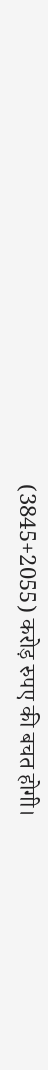(3845+2055) करोड़ रुपए की बचत होगी।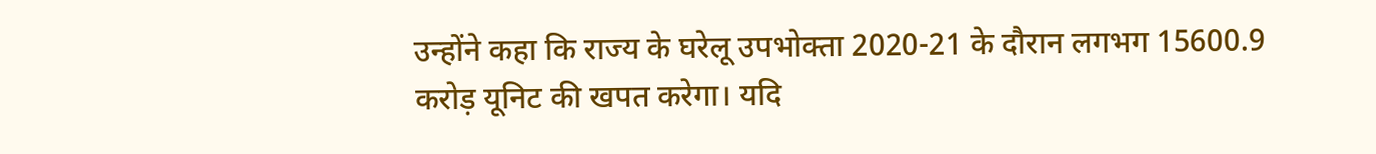उन्होंने कहा कि राज्य के घरेलू उपभोक्ता 2020-21 के दौरान लगभग 15600.9 करोड़ यूनिट की खपत करेगा। यदि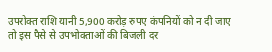उपरोक्त राशि यानी 5,900 करोड़ रुपए कंपनियों को न दी जाए तो इस पैसे से उपभोक्ताओं की बिजली दर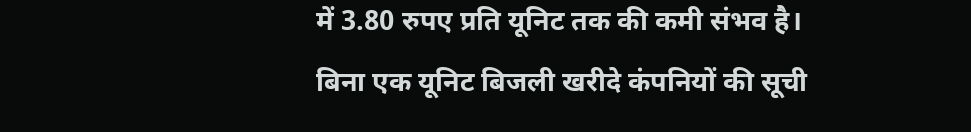में 3.80 रुपए प्रति यूनिट तक की कमी संभव है।
बिना एक यूनिट बिजली खरीदे कंपनियों की सूची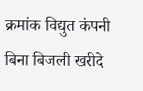क्रमांक विद्युत कंपनी बिना बिजली खरीदे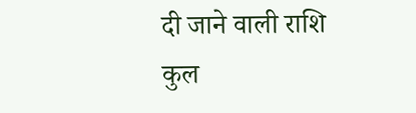दी जाने वाली राशि
कुल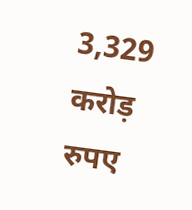3,329 करोड़ रुपए